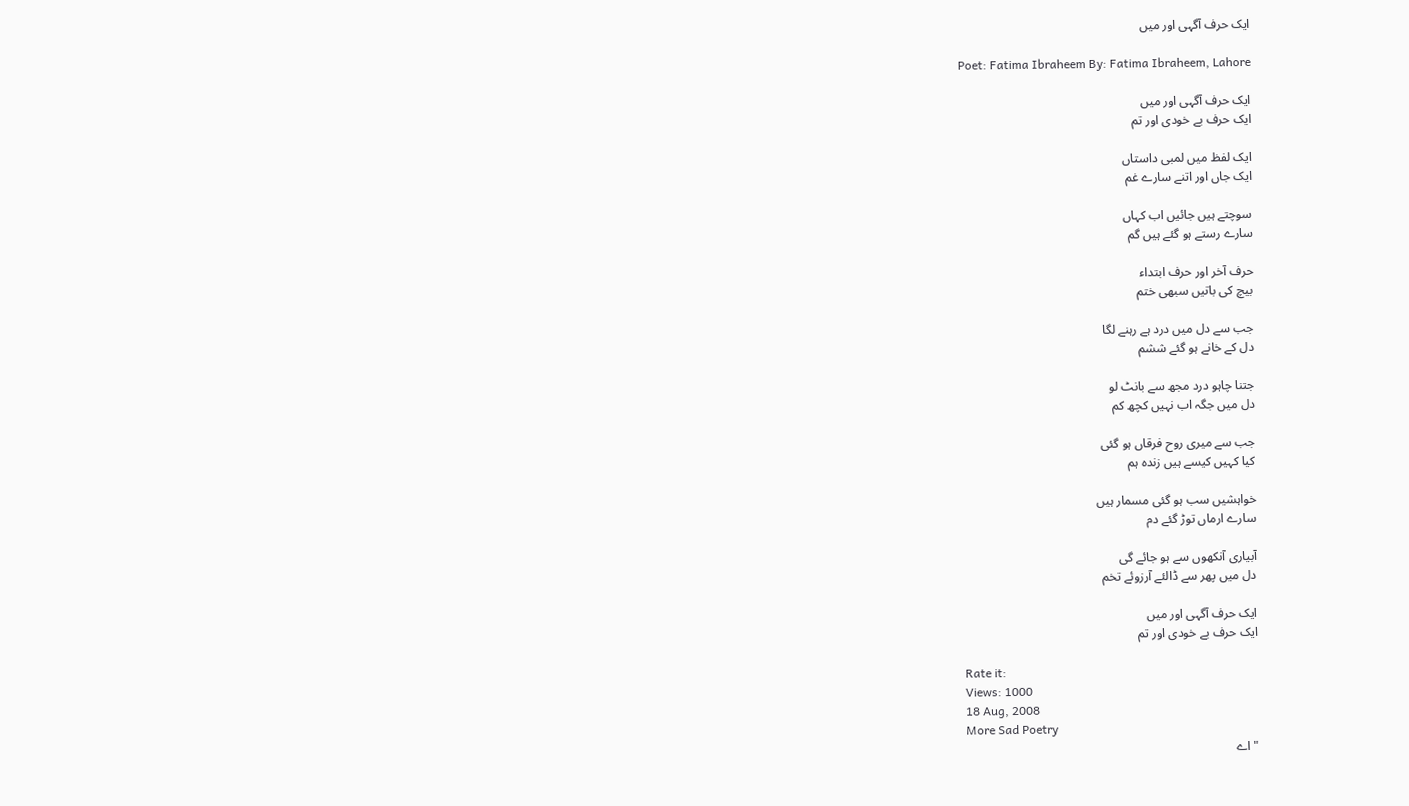ایک حرف آگہی اور میں

Poet: Fatima Ibraheem By: Fatima Ibraheem, Lahore

ایک حرف آگہی اور میں
ایک حرف بے خودی اور تم

ایک لفظ میں لمبی داستاں
ایک جاں اور اتنے سارے غم

سوچتے ہیں جائیں اب کہاں
سارے رستے ہو گئے ہیں گم

حرف آخر اور حرف ابتداء
بیچ کی باتیں سبھی ختم

جب سے دل میں درد ہے رہنے لگا
دل کے خانے ہو گئے ششم

جتنا چاہو درد مجھ سے بانٹ لو
دل میں جگہ اب نہیں کچھ کم

جب سے میری روح فرقاں ہو گئی
کیا کہیں کیسے ہیں زندہ ہم

خواہشیں سب ہو گئی مسمار ہیں
سارے ارماں توڑ گئے دم

آبیاری آنکھوں سے ہو جائے گی
دل میں پھر سے ڈالئے آرزوئے تخم

ایک حرف آگہی اور میں
ایک حرف بے خودی اور تم

Rate it:
Views: 1000
18 Aug, 2008
More Sad Poetry
" اے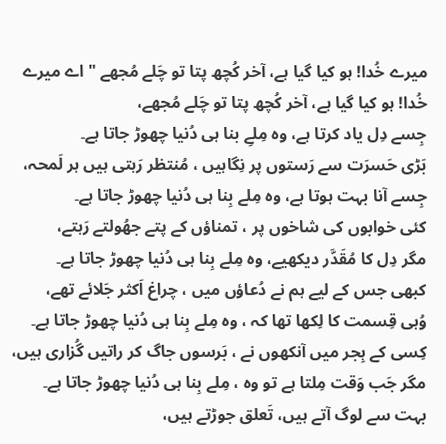میرے خُدا! ہو کیا گیا ہے، آخر کُچھ پتا تو چَلے مُجھے " اے میرے خُدا! ہو کیا گیا ہے، آخر کُچھ پتا تو چَلے مُجھے،
جِسے دِل یاد کرتا ہے، وہ مِلےِ بنا ہی دُنیا چھوڑ جاتا ہے۔
بَڑی حَسرَت سے رَستوں پر نِگاہیں ، مُنتظر رَہتی ہیں ہر لَمحہ،
جِسے آنا بہت ہوتا ہے، وہ مِلے بِنا ہی دُنیا چھوڑ جاتا ہے۔
کئی خوابوں کی شاخوں پر ، تمناؤں کے پتے جھُولتے رَہتے،
مگر دِل کا مُقَدَّر دیکھیے، وہ مِلے بِنا ہی دُنیا چھوڑ جاتا ہے۔
کبھی جس کے لیے ہم نے دُعاؤں میں ، چراغ اَکثر جَلائے تھے،
وُہی قِسمت کا لِکھا تھا کہ ، وہ مِلے بِنا ہی دُنیا چھوڑ جاتا ہے۔
کِسی کے ہِجر میں آنکھوں نے ، بَرسوں جاگ کر راتیں گُزاری ہیں،
مگر جَب وَقت مِلتا ہے تو وہ ، مِلے بِنا ہی دُنیا چھوڑ جاتا ہے۔
بہت سے لوگ آتے ہیں، تَعلق جوڑتے ہیں،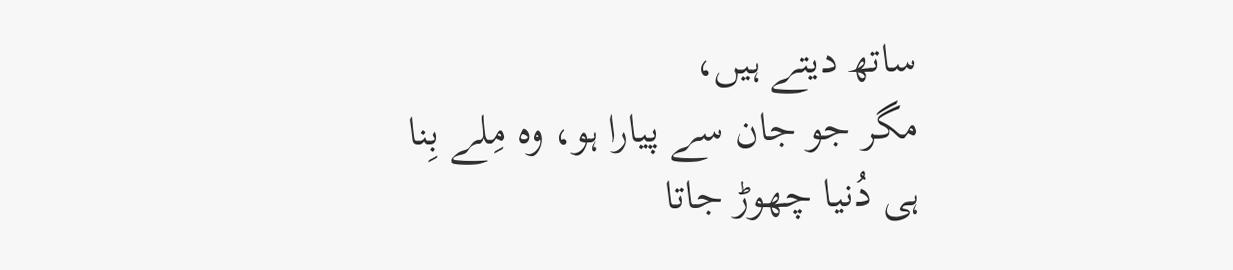ساتھ دیتے ہیں،
مگر جو جان سے پیارا ہو، وہ مِلے بِنا ہی دُنیا چھوڑ جاتا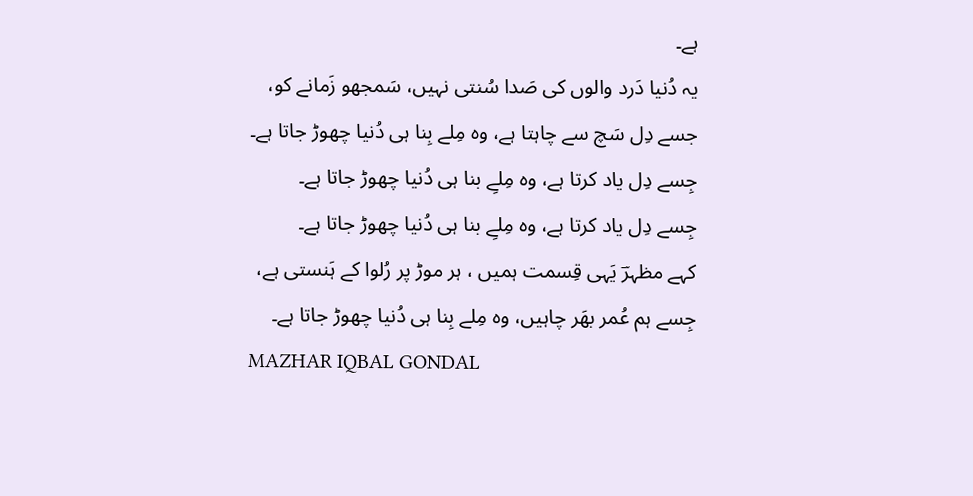ہے۔
یہ دُنیا دَرد والوں کی صَدا سُنتی نہیں، سَمجھو زَمانے کو،
جسے دِل سَچ سے چاہتا ہے، وہ مِلے بِنا ہی دُنیا چھوڑ جاتا ہے۔
جِسے دِل یاد کرتا ہے، وہ مِلےِ بنا ہی دُنیا چھوڑ جاتا ہے۔
جِسے دِل یاد کرتا ہے، وہ مِلےِ بنا ہی دُنیا چھوڑ جاتا ہے۔
کہے مظہرؔ یَہی قِسمت ہمیں ، ہر موڑ پر رُلوا کے ہَنستی ہے،
جِسے ہم عُمر بھَر چاہیں، وہ مِلے بِنا ہی دُنیا چھوڑ جاتا ہے۔
MAZHAR IQBAL GONDAL